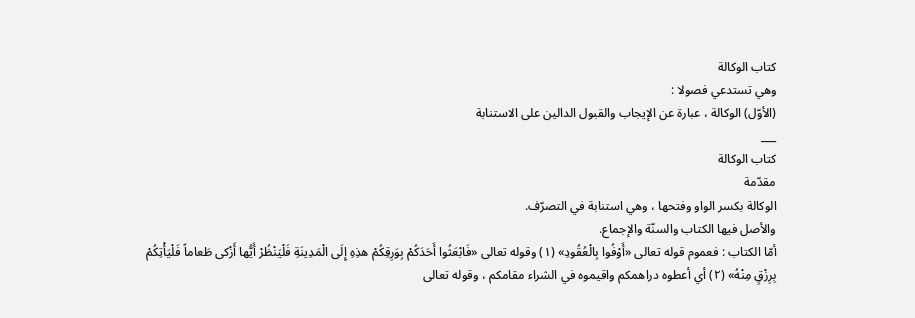كتاب الوكالة
وهي تستدعي فصولا :
(الأوّل) الوكالة ، عبارة عن الإيجاب والقبول الدالين على الاستنابة
___
كتاب الوكالة
مقدّمة
الوكالة بكسر الواو وفتحها ، وهي استنابة في التصرّف.
والأصل فيها الكتاب والسنّة والإجماع.
أمّا الكتاب : فعموم قوله تعالى «أَوْفُوا بِالْعُقُودِ» (١) وقوله تعالى «فَابْعَثُوا أَحَدَكُمْ بِوَرِقِكُمْ هذِهِ إِلَى الْمَدِينَةِ فَلْيَنْظُرْ أَيُّها أَزْكى طَعاماً فَلْيَأْتِكُمْ بِرِزْقٍ مِنْهُ» (٢) أي أعطوه دراهمكم واقيموه في الشراء مقامكم ، وقوله تعالى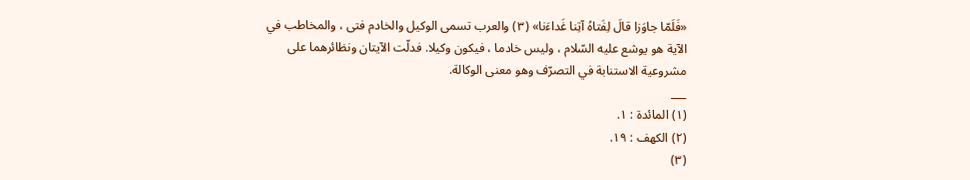«فَلَمّا جاوَزا قالَ لِفَتاهُ آتِنا غَداءَنا» (٣) والعرب تسمى الوكيل والخادم فتى ، والمخاطب في الآية هو يوشع عليه السّلام ، وليس خادما ، فيكون وكيلا. فدلّت الآيتان ونظائرهما على مشروعية الاستنابة في التصرّف وهو معنى الوكالة.
___
(١) المائدة : ١.
(٢) الكهف : ١٩.
(٣)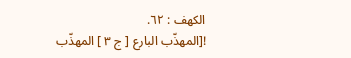الكهف : ٦٢.
![المهذّب البارع [ ج ٣ ] المهذّب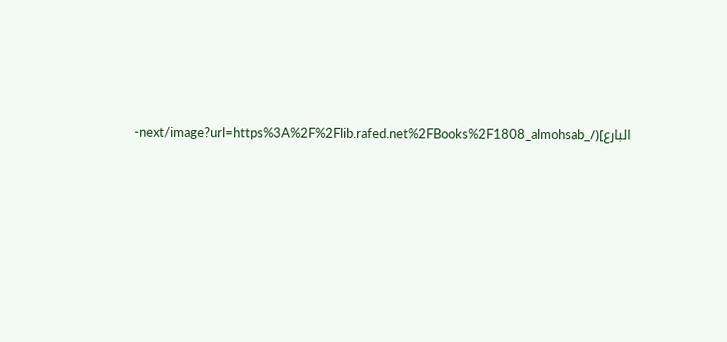البارع](/_next/image?url=https%3A%2F%2Flib.rafed.net%2FBooks%2F1808_almohsab-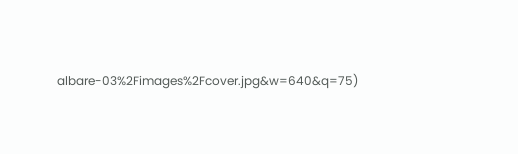albare-03%2Fimages%2Fcover.jpg&w=640&q=75)